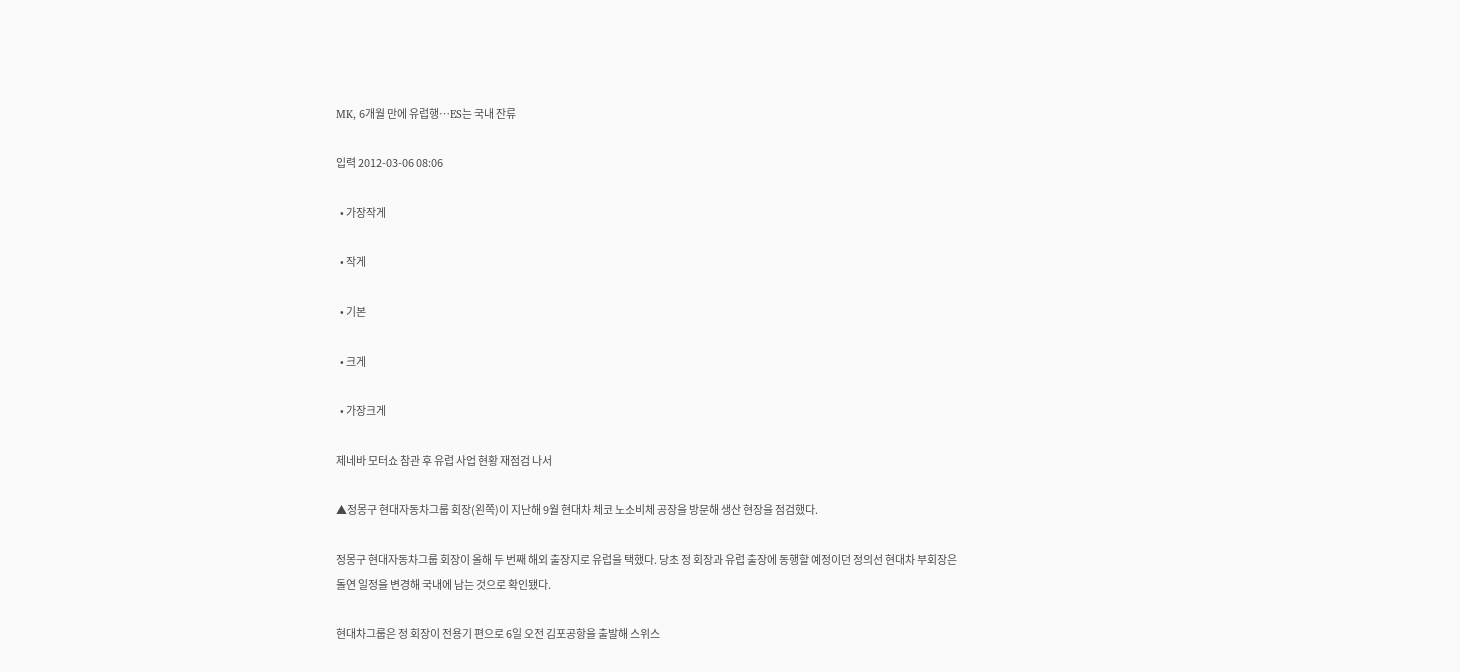MK, 6개월 만에 유럽행…ES는 국내 잔류

입력 2012-03-06 08:06

  • 가장작게

  • 작게

  • 기본

  • 크게

  • 가장크게

제네바 모터쇼 참관 후 유럽 사업 현황 재점검 나서

▲정몽구 현대자동차그룹 회장(왼쪽)이 지난해 9월 현대차 체코 노소비체 공장을 방문해 생산 현장을 점검했다.

정몽구 현대자동차그룹 회장이 올해 두 번째 해외 출장지로 유럽을 택했다. 당초 정 회장과 유럽 출장에 동행할 예정이던 정의선 현대차 부회장은 돌연 일정을 변경해 국내에 남는 것으로 확인됐다.

현대차그룹은 정 회장이 전용기 편으로 6일 오전 김포공항을 출발해 스위스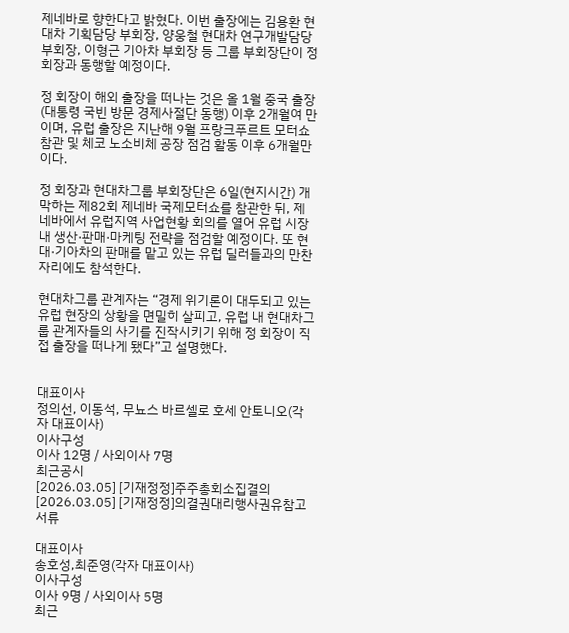제네바로 향한다고 밝혔다. 이번 출장에는 김용환 현대차 기획담당 부회장, 양웅철 현대차 연구개발담당 부회장, 이형근 기아차 부회장 등 그룹 부회장단이 정 회장과 동행할 예정이다.

정 회장이 해외 출장을 떠나는 것은 올 1월 중국 출장(대통령 국빈 방문 경제사절단 동행) 이후 2개월여 만이며, 유럽 출장은 지난해 9월 프랑크푸르트 모터쇼 참관 및 체코 노소비체 공장 점검 활동 이후 6개월만이다.

정 회장과 현대차그룹 부회장단은 6일(현지시간) 개막하는 제82회 제네바 국제모터쇼를 참관한 뒤, 제네바에서 유럽지역 사업현황 회의를 열어 유럽 시장 내 생산·판매·마케팅 전략을 점검할 예정이다. 또 현대·기아차의 판매를 맡고 있는 유럽 딜러들과의 만찬 자리에도 참석한다.

현대차그룹 관계자는 “경제 위기론이 대두되고 있는 유럽 현장의 상황을 면밀히 살피고, 유럽 내 현대차그룹 관계자들의 사기를 진작시키기 위해 정 회장이 직접 출장을 떠나게 됐다”고 설명했다.


대표이사
정의선, 이동석, 무뇨스 바르셀로 호세 안토니오(각자 대표이사)
이사구성
이사 12명 / 사외이사 7명
최근공시
[2026.03.05] [기재정정]주주총회소집결의
[2026.03.05] [기재정정]의결권대리행사권유참고서류

대표이사
송호성,최준영(각자 대표이사)
이사구성
이사 9명 / 사외이사 5명
최근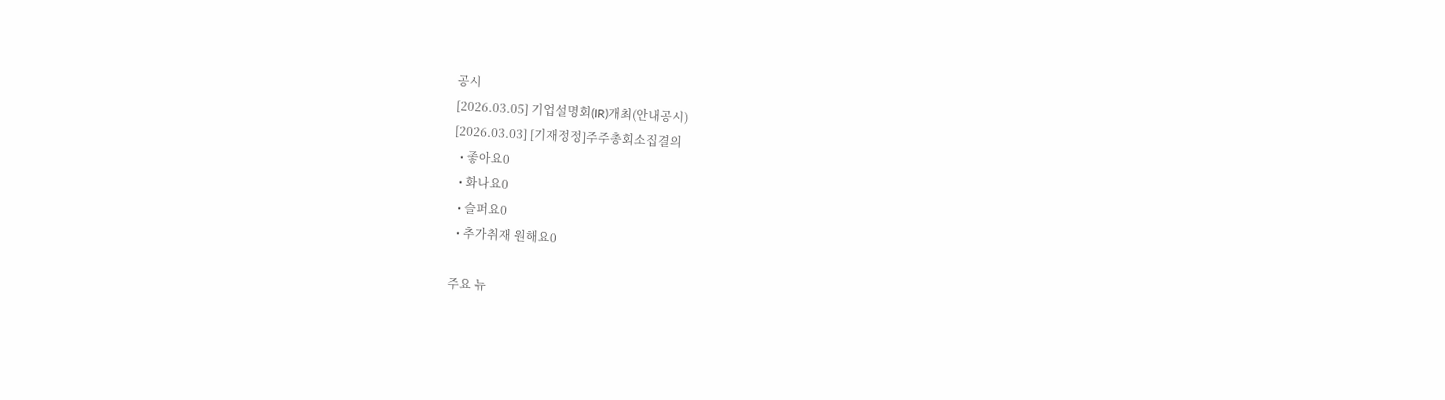공시
[2026.03.05] 기업설명회(IR)개최(안내공시)
[2026.03.03] [기재정정]주주총회소집결의
  • 좋아요0
  • 화나요0
  • 슬퍼요0
  • 추가취재 원해요0

주요 뉴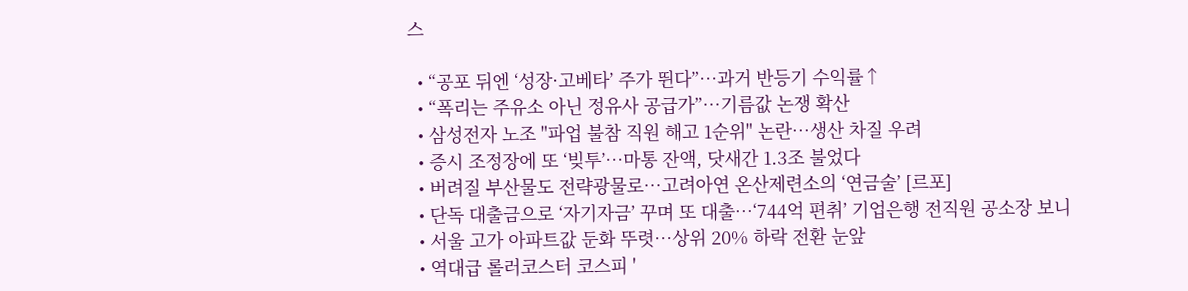스

  • “공포 뒤엔 ‘성장·고베타’ 주가 뛴다”⋯과거 반등기 수익률↑
  • “폭리는 주유소 아닌 정유사 공급가”…기름값 논쟁 확산
  • 삼성전자 노조 "파업 불참 직원 해고 1순위" 논란…생산 차질 우려
  • 증시 조정장에 또 ‘빚투’…마통 잔액, 닷새간 1.3조 불었다
  • 버려질 부산물도 전략광물로…고려아연 온산제련소의 ‘연금술’ [르포]
  • 단독 대출금으로 ‘자기자금’ 꾸며 또 대출…‘744억 편취’ 기업은행 전직원 공소장 보니
  • 서울 고가 아파트값 둔화 뚜렷⋯상위 20% 하락 전환 눈앞
  • 역대급 롤러코스터 코스피 '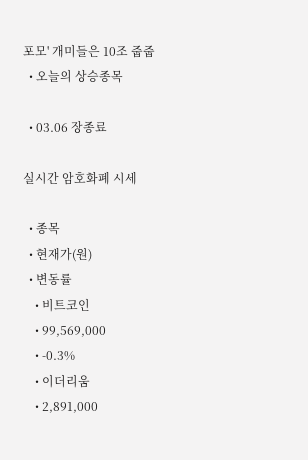포모' 개미들은 10조 줍줍
  • 오늘의 상승종목

  • 03.06 장종료

실시간 암호화폐 시세

  • 종목
  • 현재가(원)
  • 변동률
    • 비트코인
    • 99,569,000
    • -0.3%
    • 이더리움
    • 2,891,000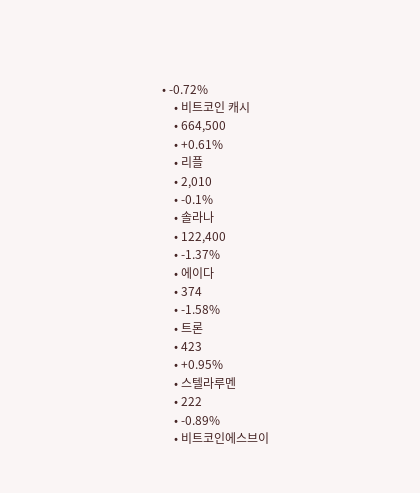• -0.72%
    • 비트코인 캐시
    • 664,500
    • +0.61%
    • 리플
    • 2,010
    • -0.1%
    • 솔라나
    • 122,400
    • -1.37%
    • 에이다
    • 374
    • -1.58%
    • 트론
    • 423
    • +0.95%
    • 스텔라루멘
    • 222
    • -0.89%
    • 비트코인에스브이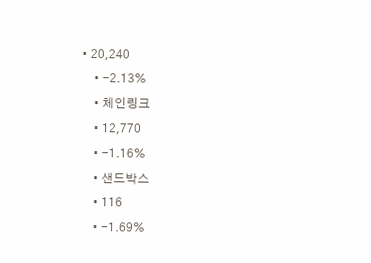• 20,240
    • -2.13%
    • 체인링크
    • 12,770
    • -1.16%
    • 샌드박스
    • 116
    • -1.69%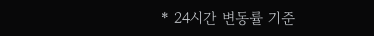* 24시간 변동률 기준